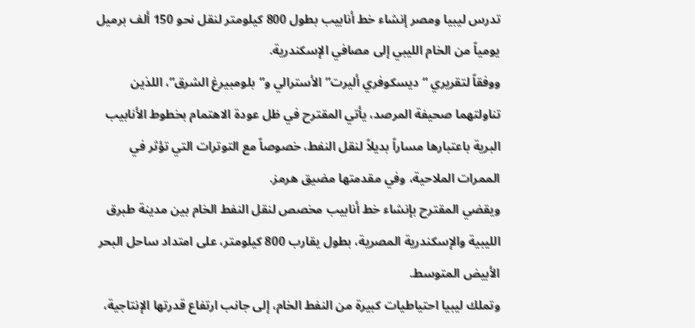تدرس ليبيا ومصر إنشاء خط أنابيب بطول 800 كيلومتر لنقل نحو 150 ألف برميل يومياً من الخام الليبي إلى مصافي الإسكندرية.
ووفقاً لتقريري “ديسكوفري أليرت” الأسترالي و”بلومبيرغ الشرق”، اللذين تناولتهما صحيفة المرصد، يأتي المقترح في ظل عودة الاهتمام بخطوط الأنابيب البرية باعتبارها مساراً بديلاً لنقل النفط، خصوصاً مع التوترات التي تؤثر في الممرات الملاحية، وفي مقدمتها مضيق هرمز.
ويقضي المقترح بإنشاء خط أنابيب مخصص لنقل النفط الخام بين مدينة طبرق الليبية والإسكندرية المصرية، بطول يقارب 800 كيلومتر، على امتداد ساحل البحر الأبيض المتوسط.
وتملك ليبيا احتياطيات كبيرة من النفط الخام، إلى جانب ارتفاع قدرتها الإنتاجية،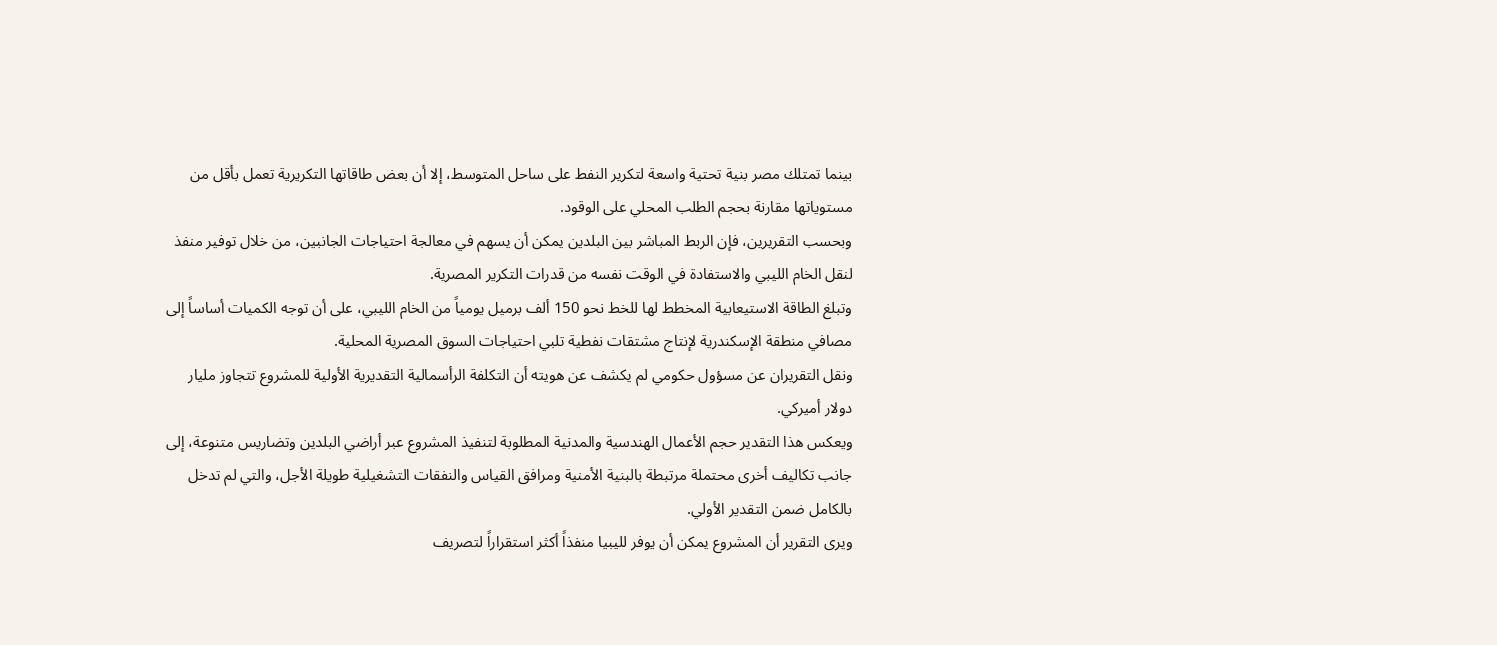بينما تمتلك مصر بنية تحتية واسعة لتكرير النفط على ساحل المتوسط، إلا أن بعض طاقاتها التكريرية تعمل بأقل من مستوياتها مقارنة بحجم الطلب المحلي على الوقود.
وبحسب التقريرين، فإن الربط المباشر بين البلدين يمكن أن يسهم في معالجة احتياجات الجانبين، من خلال توفير منفذ لنقل الخام الليبي والاستفادة في الوقت نفسه من قدرات التكرير المصرية.
وتبلغ الطاقة الاستيعابية المخطط لها للخط نحو 150 ألف برميل يومياً من الخام الليبي، على أن توجه الكميات أساساً إلى مصافي منطقة الإسكندرية لإنتاج مشتقات نفطية تلبي احتياجات السوق المصرية المحلية.
ونقل التقريران عن مسؤول حكومي لم يكشف عن هويته أن التكلفة الرأسمالية التقديرية الأولية للمشروع تتجاوز مليار دولار أميركي.
ويعكس هذا التقدير حجم الأعمال الهندسية والمدنية المطلوبة لتنفيذ المشروع عبر أراضي البلدين وتضاريس متنوعة، إلى جانب تكاليف أخرى محتملة مرتبطة بالبنية الأمنية ومرافق القياس والنفقات التشغيلية طويلة الأجل، والتي لم تدخل بالكامل ضمن التقدير الأولي.
ويرى التقرير أن المشروع يمكن أن يوفر لليبيا منفذاً أكثر استقراراً لتصريف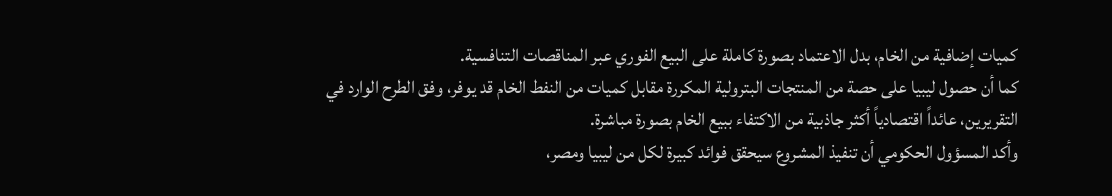كميات إضافية من الخام، بدل الاعتماد بصورة كاملة على البيع الفوري عبر المناقصات التنافسية.
كما أن حصول ليبيا على حصة من المنتجات البترولية المكررة مقابل كميات من النفط الخام قد يوفر، وفق الطرح الوارد في التقريرين، عائداً اقتصادياً أكثر جاذبية من الاكتفاء ببيع الخام بصورة مباشرة.
وأكد المسؤول الحكومي أن تنفيذ المشروع سيحقق فوائد كبيرة لكل من ليبيا ومصر،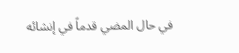في حال المضي قدماً في إنشائه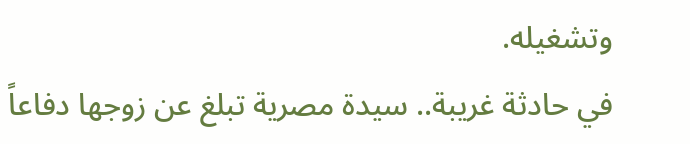وتشغيله.
في حادثة غريبة.. سيدة مصرية تبلغ عن زوجها دفاعاً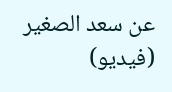عن سعد الصغير (فيديو)